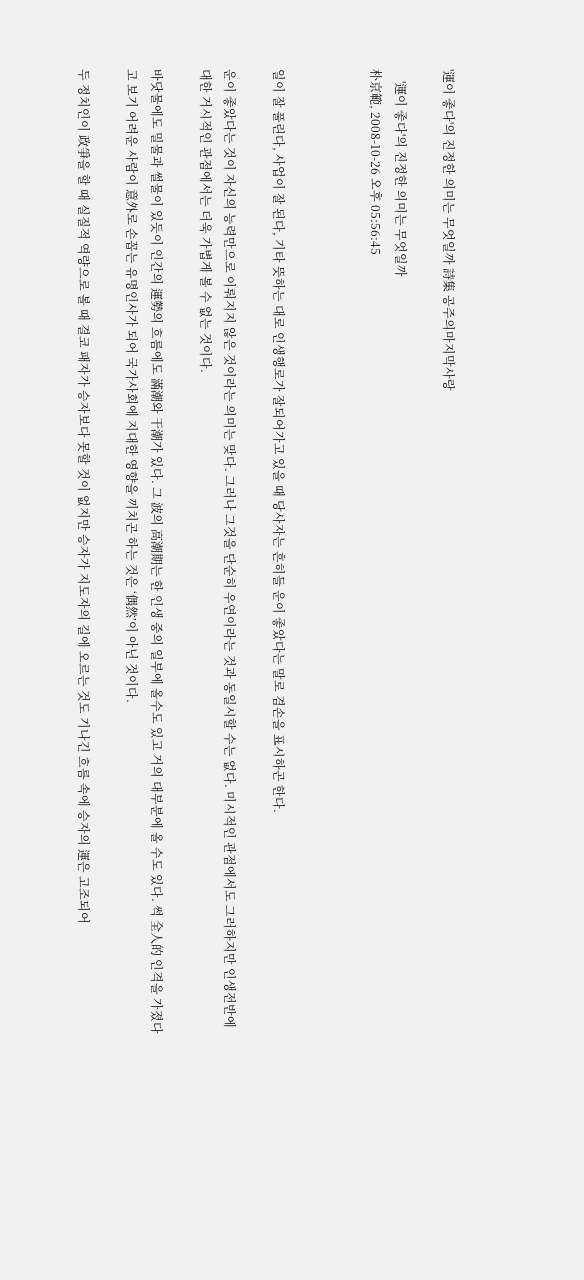'運이 좋다'의 진정한 의미는 무엇일까 詩集 공주의마지막사랑

    '運이 좋다'의 진정한 의미는 무엇일까
朴京範, 2008-10-26 오후 05:56:45



일이 잘 풀린다, 사업이 잘 된다, 기타 뜻하는 대로 인생행로가 잘되어가고 있을 때 당사자는 흔히들 운이 좋았다는 말로 겸손을 표시하곤 한다.

운이 좋았다는 것이 자신의 능력만으로 이뤄지지 않은 것이라는 의미는 맞다. 그러나 그것을 단순히 우연이라는 것과 동일시할 수는 없다. 미시적인 관점에서도 그러하지만 인생전반에 대한 거시적인 관점에서는 더욱 가볍게 볼 수 없는 것이다.

바닷물에도 밀물과 썰물이 있듯이 인간의 運勢의 흐름에도 滿潮와 干潮가 있다. 그 波의 高潮期는 한 인생 중의 일부에 올수도 있고 거의 대부분에 올 수도 있다. 썩 全人的 인격을 가졌다고 보기 어려운 사람이 意外로 손꼽는 유명인사가 되어 국가사회에 지대한 영향을 끼치곤 하는 것은 ‘偶然’이 아닌 것이다.

두 정치인이 政爭을 할 때 실질적 역량으로 볼 때 결코 패자가 승자보다 못할 것이 없지만 승자가 지도자의 길에 오르는 것도 기나긴 흐름 속에 승자의 運은 고조되어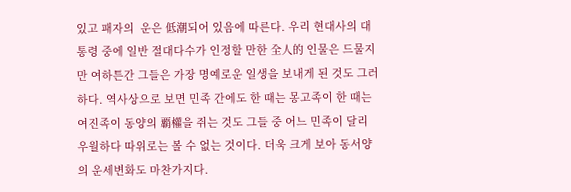있고 패자의  운은 低潮되어 있음에 따른다. 우리 현대사의 대통령 중에 일반 절대다수가 인정할 만한 全人的 인물은 드물지만 여하튼간 그들은 가장 명예로운 일생을 보내게 된 것도 그러하다. 역사상으로 보면 민족 간에도 한 때는 몽고족이 한 때는 여진족이 동양의 覇權을 쥐는 것도 그들 중 어느 민족이 달리 우월하다 따위로는 볼 수 없는 것이다. 더욱 크게 보아 동서양의 운세변화도 마찬가지다.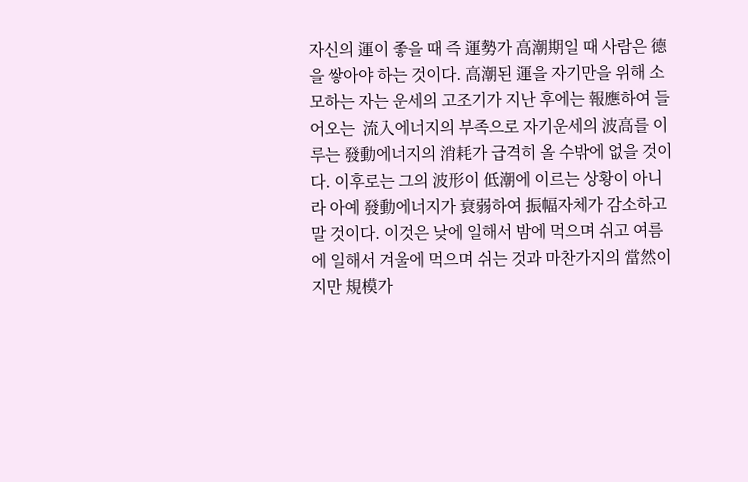자신의 運이 좋을 때 즉 運勢가 高潮期일 때 사람은 德을 쌓아야 하는 것이다. 高潮된 運을 자기만을 위해 소모하는 자는 운세의 고조기가 지난 후에는 報應하여 들어오는  流入에너지의 부족으로 자기운세의 波高를 이루는 發動에너지의 消耗가 급격히 올 수밖에 없을 것이다. 이후로는 그의 波形이 低潮에 이르는 상황이 아니라 아예 發動에너지가 衰弱하여 振幅자체가 감소하고 말 것이다. 이것은 낮에 일해서 밤에 먹으며 쉬고 여름에 일해서 겨울에 먹으며 쉬는 것과 마찬가지의 當然이지만 規模가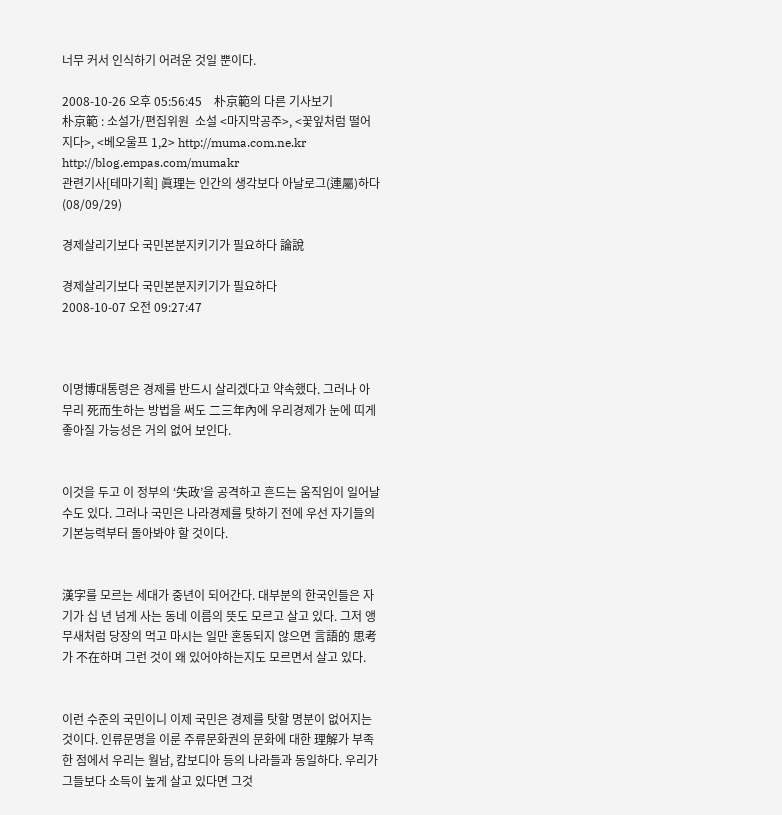너무 커서 인식하기 어려운 것일 뿐이다.

2008-10-26 오후 05:56:45    朴京範의 다른 기사보기
朴京範 : 소설가/편집위원  소설 <마지막공주>, <꽃잎처럼 떨어지다>, <베오울프 1,2> http://muma.com.ne.kr http://blog.empas.com/mumakr
관련기사[테마기획] 眞理는 인간의 생각보다 아날로그(連屬)하다 (08/09/29)

경제살리기보다 국민본분지키기가 필요하다 論說

경제살리기보다 국민본분지키기가 필요하다
2008-10-07 오전 09:27:47



이명博대통령은 경제를 반드시 살리겠다고 약속했다. 그러나 아무리 死而生하는 방법을 써도 二三年內에 우리경제가 눈에 띠게 좋아질 가능성은 거의 없어 보인다.


이것을 두고 이 정부의 ‘失政’을 공격하고 흔드는 움직임이 일어날 수도 있다. 그러나 국민은 나라경제를 탓하기 전에 우선 자기들의 기본능력부터 돌아봐야 할 것이다.


漢字를 모르는 세대가 중년이 되어간다. 대부분의 한국인들은 자기가 십 년 넘게 사는 동네 이름의 뜻도 모르고 살고 있다. 그저 앵무새처럼 당장의 먹고 마시는 일만 혼동되지 않으면 言語的 思考가 不在하며 그런 것이 왜 있어야하는지도 모르면서 살고 있다.


이런 수준의 국민이니 이제 국민은 경제를 탓할 명분이 없어지는 것이다. 인류문명을 이룬 주류문화권의 문화에 대한 理解가 부족한 점에서 우리는 월남, 캄보디아 등의 나라들과 동일하다. 우리가 그들보다 소득이 높게 살고 있다면 그것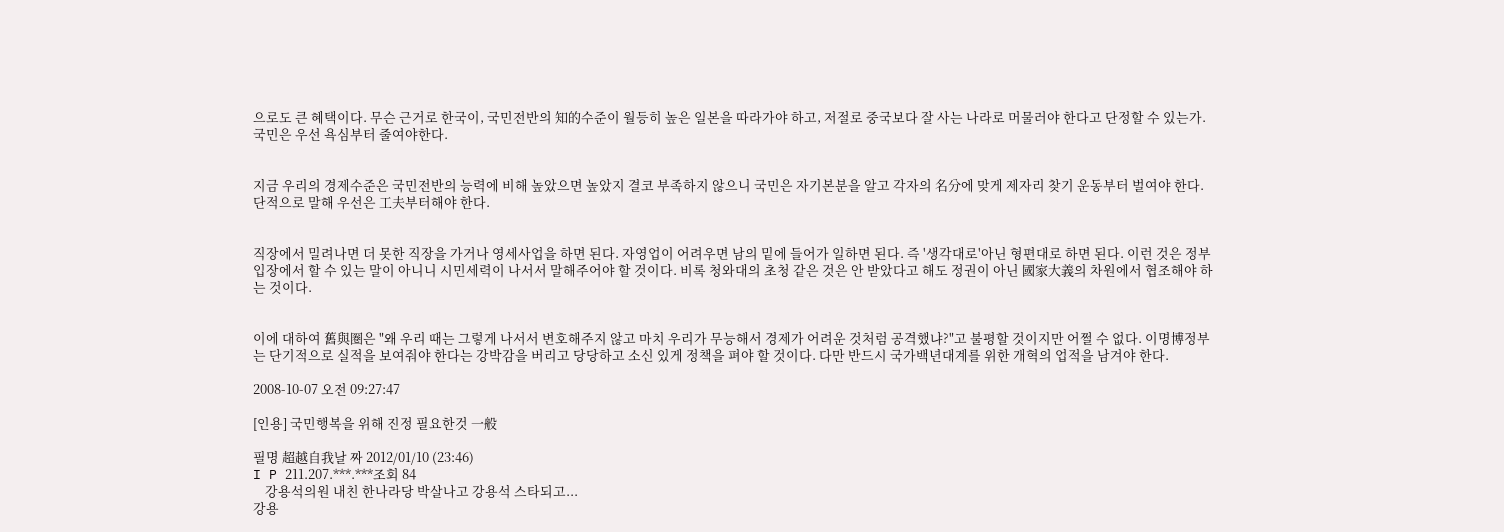으로도 큰 혜택이다. 무슨 근거로 한국이, 국민전반의 知的수준이 월등히 높은 일본을 따라가야 하고, 저절로 중국보다 잘 사는 나라로 머물러야 한다고 단정할 수 있는가. 국민은 우선 욕심부터 줄여야한다.


지금 우리의 경제수준은 국민전반의 능력에 비해 높았으면 높았지 결코 부족하지 않으니 국민은 자기본분을 알고 각자의 名分에 맞게 제자리 찾기 운동부터 벌여야 한다. 단적으로 말해 우선은 工夫부터해야 한다.


직장에서 밀려나면 더 못한 직장을 가거나 영세사업을 하면 된다. 자영업이 어려우면 남의 밑에 들어가 일하면 된다. 즉 '생각대로'아닌 형편대로 하면 된다. 이런 것은 정부입장에서 할 수 있는 말이 아니니 시민세력이 나서서 말해주어야 할 것이다. 비록 청와대의 초청 같은 것은 안 받았다고 해도 정권이 아닌 國家大義의 차원에서 협조해야 하는 것이다.


이에 대하여 舊與圈은 "왜 우리 때는 그렇게 나서서 변호해주지 않고 마치 우리가 무능해서 경제가 어려운 것처럼 공격했냐?"고 불평할 것이지만 어쩔 수 없다. 이명博정부는 단기적으로 실적을 보여줘야 한다는 강박감을 버리고 당당하고 소신 있게 정책을 펴야 할 것이다. 다만 반드시 국가백년대계를 위한 개혁의 업적을 남겨야 한다.

2008-10-07 오전 09:27:47

[인용] 국민행복을 위해 진정 필요한것 一般

필명 超越自我날 짜 2012/01/10 (23:46)
I P 211.207.***.***조회 84
    강용석의원 내친 한나라당 박살나고 강용석 스타되고...
강용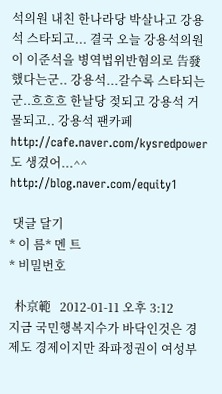석의원 내친 한나라당 박살나고 강용석 스타되고... 결국 오늘 강용석의원이 이준석을 병역법위반혐의로 告發했다는군.. 강용석...갈수록 스타되는군..흐흐흐 한날당 젖되고 강용석 거물되고.. 강용석 팬카페 http://cafe.naver.com/kysredpower 도 생겼어...^^   http://blog.naver.com/equity1

 댓글 달기
* 이 름* 멘 트
* 비밀번호

  朴京範   2012-01-11 오후 3:12
지금 국민행복지수가 바닥인것은 경제도 경제이지만 좌파정권이 여성부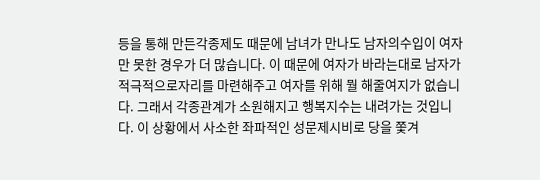등을 통해 만든각종제도 때문에 남녀가 만나도 남자의수입이 여자만 못한 경우가 더 많습니다. 이 때문에 여자가 바라는대로 남자가 적극적으로자리를 마련해주고 여자를 위해 뭘 해줄여지가 없습니다. 그래서 각종관계가 소원해지고 행복지수는 내려가는 것입니다. 이 상황에서 사소한 좌파적인 성문제시비로 당을 쫓겨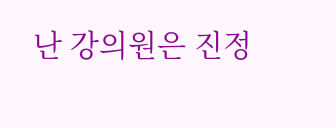난 강의원은 진정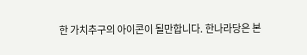한 가치추구의 아이콘이 될만합니다. 한나라당은 본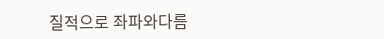질적으로 좌파와다름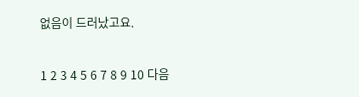없음이 드러났고요.


1 2 3 4 5 6 7 8 9 10 다음